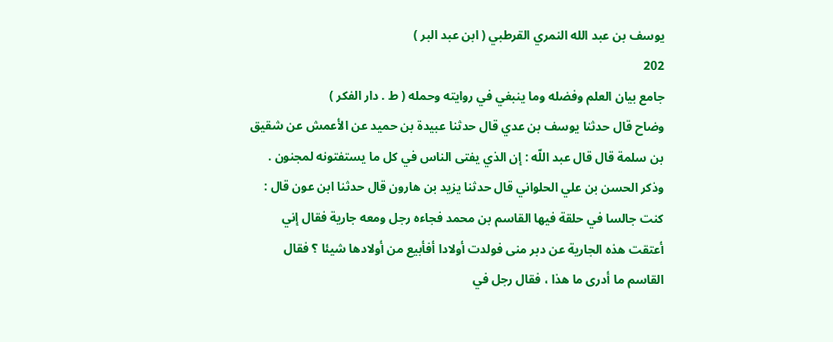يوسف بن عبد الله النمري القرطبي ( ابن عبد البر )
202
جامع بيان العلم وفضله وما ينبغي في روايته وحمله ( ط . دار الفكر )
وضاح قال حدثنا يوسف بن عدي قال حدثنا عبيدة بن حميد عن الأعمش عن شقيق بن سلمة قال قال عبد اللّه : إن الذي يفتى الناس في كل ما يستفتونه لمجنون . وذكر الحسن بن علي الحلواني قال حدثنا يزيد بن هارون قال حدثنا ابن عون قال : كنت جالسا في حلقة فيها القاسم بن محمد فجاءه رجل ومعه جارية فقال إني أعتقت هذه الجارية عن دبر منى فولدت أولادا أفأبيع من أولادها شيئا ؟ فقال القاسم ما أدرى ما هذا ، فقال رجل في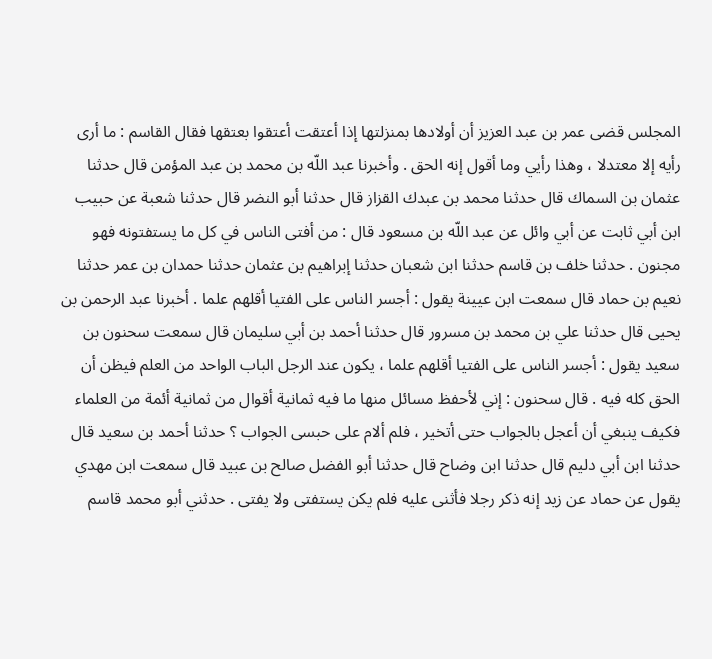المجلس قضى عمر بن عبد العزيز أن أولادها بمنزلتها إذا أعتقت أعتقوا بعتقها فقال القاسم : ما أرى رأيه إلا معتدلا ، وهذا رأيي وما أقول إنه الحق . وأخبرنا عبد اللّه بن محمد بن عبد المؤمن قال حدثنا عثمان بن السماك قال حدثنا محمد بن عبدك القزاز قال حدثنا أبو النضر قال حدثنا شعبة عن حبيب ابن أبي ثابت عن أبي وائل عن عبد اللّه بن مسعود قال : من أفتى الناس في كل ما يستفتونه فهو مجنون . حدثنا خلف بن قاسم حدثنا ابن شعبان حدثنا إبراهيم بن عثمان حدثنا حمدان بن عمر حدثنا نعيم بن حماد قال سمعت ابن عيينة يقول : أجسر الناس على الفتيا أقلهم علما . أخبرنا عبد الرحمن بن يحيى قال حدثنا علي بن محمد بن مسرور قال حدثنا أحمد بن أبي سليمان قال سمعت سحنون بن سعيد يقول : أجسر الناس على الفتيا أقلهم علما ، يكون عند الرجل الباب الواحد من العلم فيظن أن الحق كله فيه . قال سحنون : إني لأحفظ مسائل منها ما فيه ثمانية أقوال من ثمانية أئمة من العلماء فكيف ينبغي أن أعجل بالجواب حتى أتخير ، فلم ألام على حبسى الجواب ؟ حدثنا أحمد بن سعيد قال حدثنا ابن أبي دليم قال حدثنا ابن وضاح قال حدثنا أبو الفضل صالح بن عبيد قال سمعت ابن مهدي يقول عن حماد عن زيد إنه ذكر رجلا فأثنى عليه فلم يكن يستفتى ولا يفتى . حدثني أبو محمد قاسم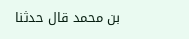بن محمد قال حدثنا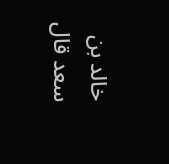خالد بن سعد قال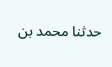حدثنا محمد بن